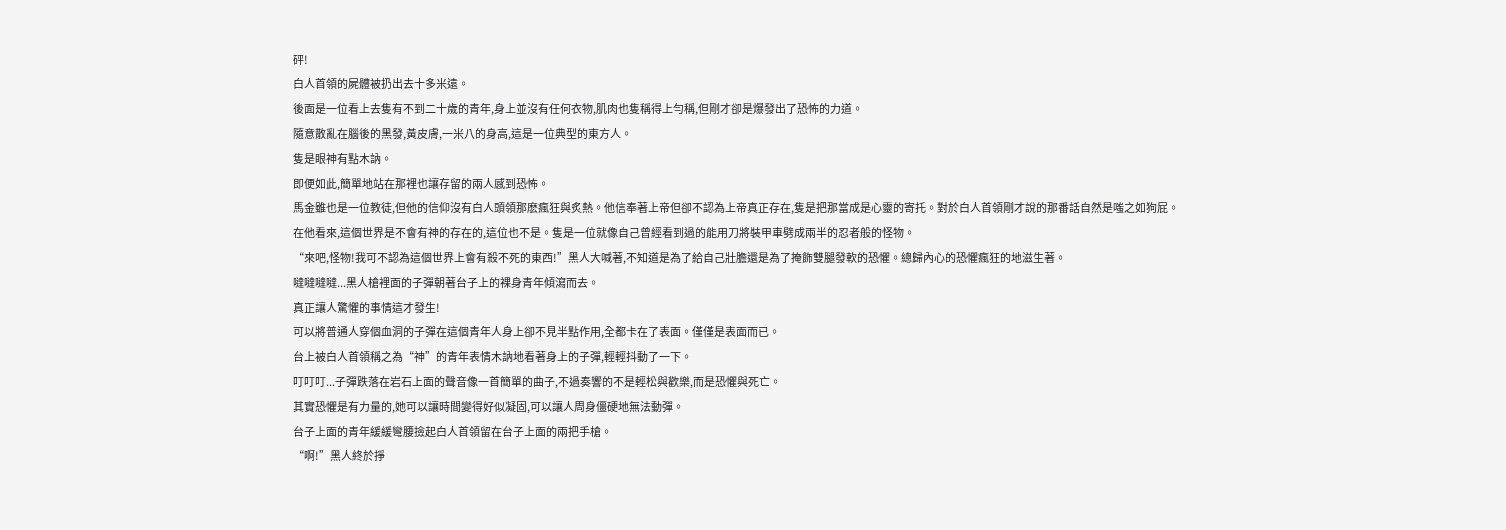砰!
白人首領的屍體被扔出去十多米遠。
後面是一位看上去隻有不到二十歲的青年,身上並沒有任何衣物,肌肉也隻稱得上勻稱,但剛才卻是爆發出了恐怖的力道。
隨意散亂在腦後的黑發,黃皮膚,一米八的身高,這是一位典型的東方人。
隻是眼神有點木訥。
即便如此,簡單地站在那裡也讓存留的兩人感到恐怖。
馬金雖也是一位教徒,但他的信仰沒有白人頭領那麽瘋狂與炙熱。他信奉著上帝但卻不認為上帝真正存在,隻是把那當成是心靈的寄托。對於白人首領剛才說的那番話自然是嗤之如狗屁。
在他看來,這個世界是不會有神的存在的,這位也不是。隻是一位就像自己曾經看到過的能用刀將裝甲車劈成兩半的忍者般的怪物。
“來吧,怪物!我可不認為這個世界上會有殺不死的東西!”黑人大喊著,不知道是為了給自己壯膽還是為了掩飾雙腿發軟的恐懼。總歸內心的恐懼瘋狂的地滋生著。
噠噠噠噠...黑人槍裡面的子彈朝著台子上的裸身青年傾瀉而去。
真正讓人驚懼的事情這才發生!
可以將普通人穿個血洞的子彈在這個青年人身上卻不見半點作用,全都卡在了表面。僅僅是表面而已。
台上被白人首領稱之為“神”的青年表情木訥地看著身上的子彈,輕輕抖動了一下。
叮叮叮...子彈跌落在岩石上面的聲音像一首簡單的曲子,不過奏響的不是輕松與歡樂,而是恐懼與死亡。
其實恐懼是有力量的,她可以讓時間變得好似凝固,可以讓人周身僵硬地無法動彈。
台子上面的青年緩緩彎腰撿起白人首領留在台子上面的兩把手槍。
“啊!”黑人終於掙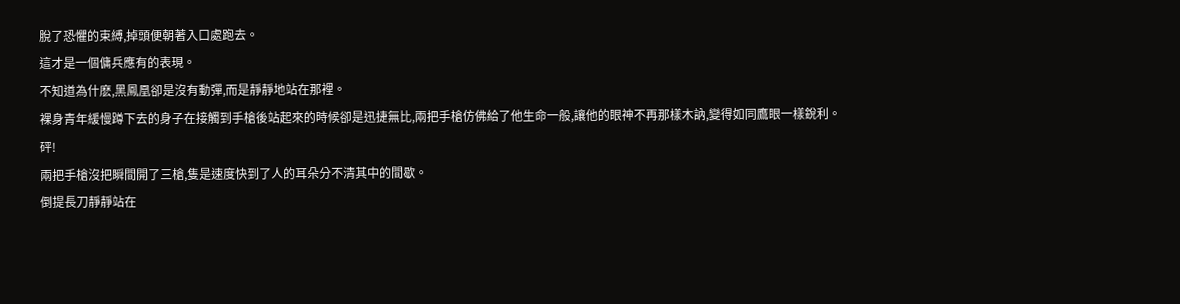脫了恐懼的束縛,掉頭便朝著入口處跑去。
這才是一個傭兵應有的表現。
不知道為什麽,黑鳳凰卻是沒有動彈,而是靜靜地站在那裡。
裸身青年緩慢蹲下去的身子在接觸到手槍後站起來的時候卻是迅捷無比,兩把手槍仿佛給了他生命一般,讓他的眼神不再那樣木訥,變得如同鷹眼一樣銳利。
砰!
兩把手槍沒把瞬間開了三槍,隻是速度快到了人的耳朵分不清其中的間歇。
倒提長刀靜靜站在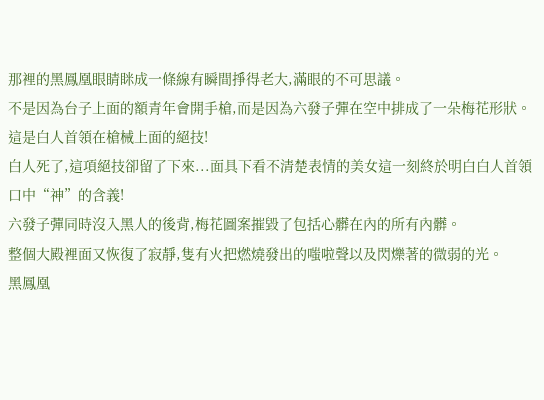那裡的黑鳳凰眼睛眯成一條線有瞬間掙得老大,滿眼的不可思議。
不是因為台子上面的額青年會開手槍,而是因為六發子彈在空中排成了一朵梅花形狀。
這是白人首領在槍械上面的絕技!
白人死了,這項絕技卻留了下來...面具下看不清楚表情的美女這一刻終於明白白人首領口中“神”的含義!
六發子彈同時沒入黑人的後背,梅花圖案摧毀了包括心髒在內的所有內髒。
整個大殿裡面又恢復了寂靜,隻有火把燃燒發出的嗤啦聲以及閃爍著的微弱的光。
黑鳳凰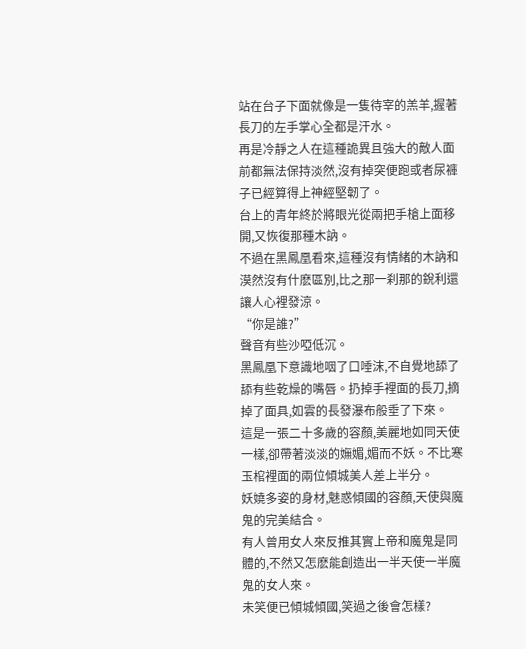站在台子下面就像是一隻待宰的羔羊,握著長刀的左手掌心全都是汗水。
再是冷靜之人在這種詭異且強大的敵人面前都無法保持淡然,沒有掉突便跑或者尿褲子已經算得上神經堅韌了。
台上的青年終於將眼光從兩把手槍上面移開,又恢復那種木訥。
不過在黑鳳凰看來,這種沒有情緒的木訥和漠然沒有什麽區別,比之那一刹那的銳利還讓人心裡發涼。
“你是誰?”
聲音有些沙啞低沉。
黑鳳凰下意識地咽了口唾沫,不自覺地舔了舔有些乾燥的嘴唇。扔掉手裡面的長刀,摘掉了面具,如雲的長發瀑布般垂了下來。
這是一張二十多歲的容顏,美麗地如同天使一樣,卻帶著淡淡的嫵媚,媚而不妖。不比寒玉棺裡面的兩位傾城美人差上半分。
妖嬈多姿的身材,魅惑傾國的容顏,天使與魔鬼的完美結合。
有人曾用女人來反推其實上帝和魔鬼是同體的,不然又怎麽能創造出一半天使一半魔鬼的女人來。
未笑便已傾城傾國,笑過之後會怎樣?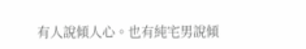有人說傾人心。也有純宅男說傾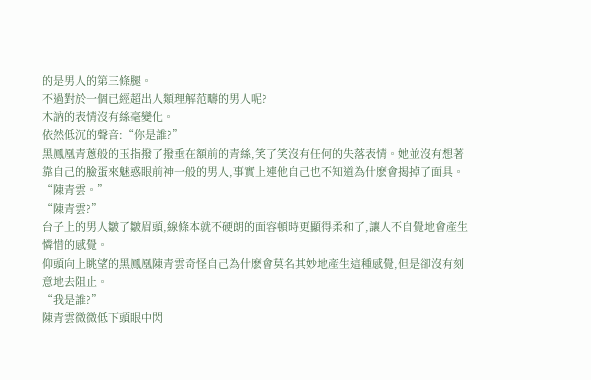的是男人的第三條腿。
不過對於一個已經超出人類理解范疇的男人呢?
木訥的表情沒有絲毫變化。
依然低沉的聲音:“你是誰?”
黑鳳凰青蔥般的玉指撥了撥垂在額前的青絲,笑了笑沒有任何的失落表情。她並沒有想著靠自己的臉蛋來魅惑眼前神一般的男人,事實上連他自己也不知道為什麽會揭掉了面具。
“陳青雲。”
“陳青雲?”
台子上的男人皺了皺眉頭,線條本就不硬朗的面容頓時更顯得柔和了,讓人不自覺地會產生憐惜的感覺。
仰頭向上眺望的黑鳳凰陳青雲奇怪自己為什麽會莫名其妙地產生這種感覺,但是卻沒有刻意地去阻止。
“我是誰?”
陳青雲微微低下頭眼中閃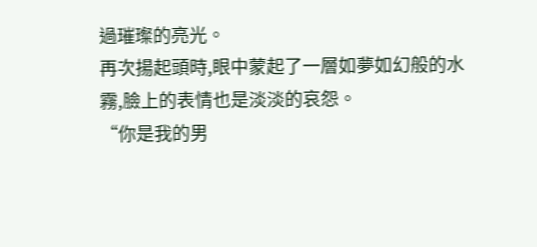過璀璨的亮光。
再次揚起頭時,眼中蒙起了一層如夢如幻般的水霧,臉上的表情也是淡淡的哀怨。
“你是我的男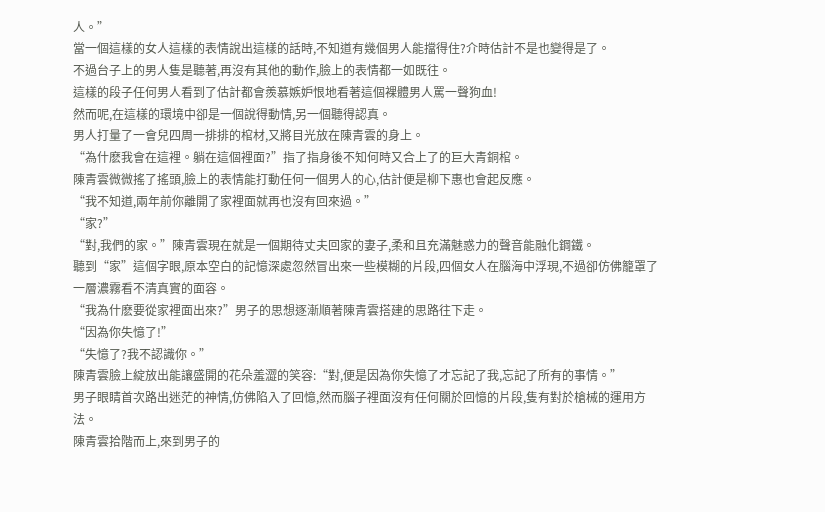人。”
當一個這樣的女人這樣的表情說出這樣的話時,不知道有幾個男人能擋得住?介時估計不是也變得是了。
不過台子上的男人隻是聽著,再沒有其他的動作,臉上的表情都一如既往。
這樣的段子任何男人看到了估計都會羨慕嫉妒恨地看著這個裸體男人罵一聲狗血!
然而呢,在這樣的環境中卻是一個說得動情,另一個聽得認真。
男人打量了一會兒四周一排排的棺材,又將目光放在陳青雲的身上。
“為什麽我會在這裡。躺在這個裡面?”指了指身後不知何時又合上了的巨大青銅棺。
陳青雲微微搖了搖頭,臉上的表情能打動任何一個男人的心,估計便是柳下惠也會起反應。
“我不知道,兩年前你離開了家裡面就再也沒有回來過。”
“家?”
“對,我們的家。”陳青雲現在就是一個期待丈夫回家的妻子,柔和且充滿魅惑力的聲音能融化鋼鐵。
聽到“家”這個字眼,原本空白的記憶深處忽然冒出來一些模糊的片段,四個女人在腦海中浮現,不過卻仿佛籠罩了一層濃霧看不清真實的面容。
“我為什麽要從家裡面出來?”男子的思想逐漸順著陳青雲搭建的思路往下走。
“因為你失憶了!”
“失憶了?我不認識你。”
陳青雲臉上綻放出能讓盛開的花朵羞澀的笑容:“對,便是因為你失憶了才忘記了我,忘記了所有的事情。”
男子眼睛首次路出迷茫的神情,仿佛陷入了回憶,然而腦子裡面沒有任何關於回憶的片段,隻有對於槍械的運用方法。
陳青雲拾階而上,來到男子的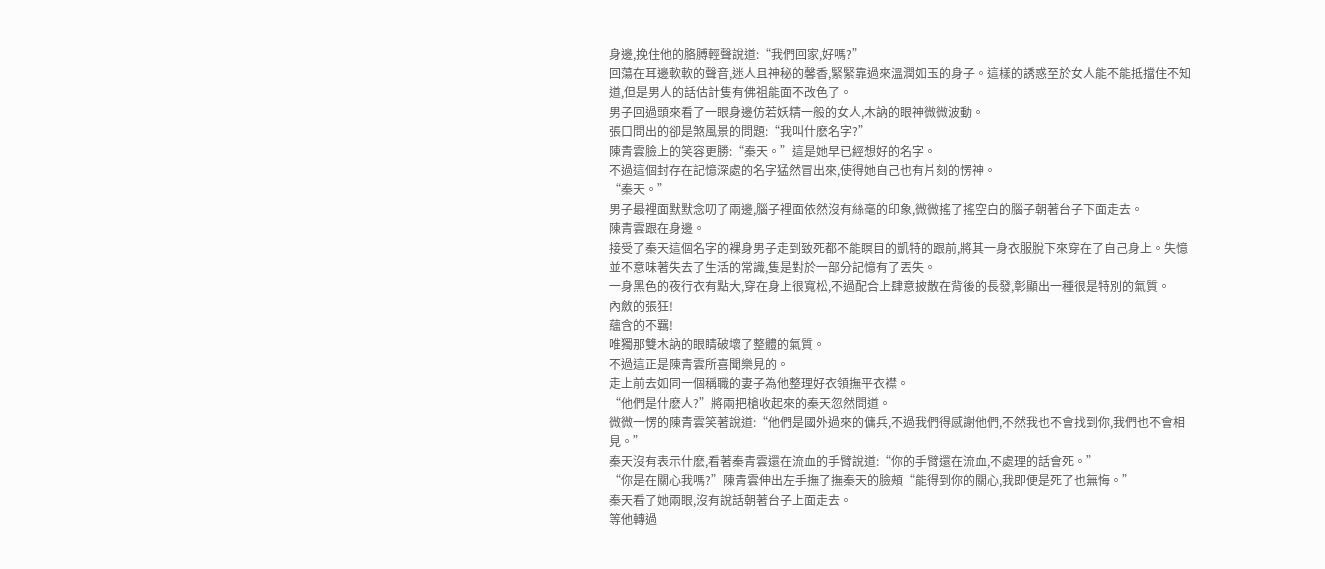身邊,挽住他的胳膊輕聲說道:“我們回家,好嗎?”
回蕩在耳邊軟軟的聲音,迷人且神秘的馨香,緊緊靠過來溫潤如玉的身子。這樣的誘惑至於女人能不能抵擋住不知道,但是男人的話估計隻有佛祖能面不改色了。
男子回過頭來看了一眼身邊仿若妖精一般的女人,木訥的眼神微微波動。
張口問出的卻是煞風景的問題:“我叫什麽名字?”
陳青雲臉上的笑容更勝:“秦天。”這是她早已經想好的名字。
不過這個封存在記憶深處的名字猛然冒出來,使得她自己也有片刻的愣神。
“秦天。”
男子最裡面默默念叨了兩邊,腦子裡面依然沒有絲毫的印象,微微搖了搖空白的腦子朝著台子下面走去。
陳青雲跟在身邊。
接受了秦天這個名字的裸身男子走到致死都不能瞑目的凱特的跟前,將其一身衣服脫下來穿在了自己身上。失憶並不意味著失去了生活的常識,隻是對於一部分記憶有了丟失。
一身黑色的夜行衣有點大,穿在身上很寬松,不過配合上肆意披散在背後的長發,彰顯出一種很是特別的氣質。
內斂的張狂!
蘊含的不羈!
唯獨那雙木訥的眼睛破壞了整體的氣質。
不過這正是陳青雲所喜聞樂見的。
走上前去如同一個稱職的妻子為他整理好衣領撫平衣襟。
“他們是什麽人?”將兩把槍收起來的秦天忽然問道。
微微一愣的陳青雲笑著說道:“他們是國外過來的傭兵,不過我們得感謝他們,不然我也不會找到你,我們也不會相見。”
秦天沒有表示什麽,看著秦青雲還在流血的手臂說道:“你的手臂還在流血,不處理的話會死。”
“你是在關心我嗎?”陳青雲伸出左手撫了撫秦天的臉頰“能得到你的關心,我即便是死了也無悔。”
秦天看了她兩眼,沒有說話朝著台子上面走去。
等他轉過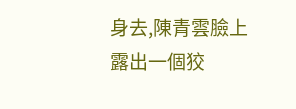身去,陳青雲臉上露出一個狡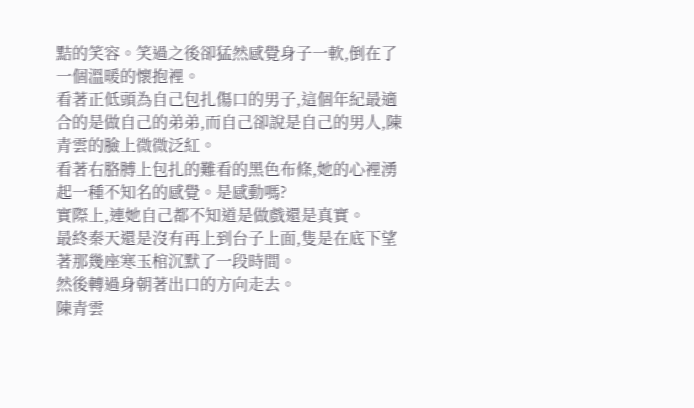黠的笑容。笑過之後卻猛然感覺身子一軟,倒在了一個溫暖的懷抱裡。
看著正低頭為自己包扎傷口的男子,這個年紀最適合的是做自己的弟弟,而自己卻說是自己的男人,陳青雲的臉上微微泛紅。
看著右胳膊上包扎的難看的黑色布條,她的心裡湧起一種不知名的感覺。是感動嗎?
實際上,連她自己都不知道是做戲還是真實。
最終秦天還是沒有再上到台子上面,隻是在底下望著那幾座寒玉棺沉默了一段時間。
然後轉過身朝著出口的方向走去。
陳青雲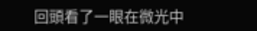回頭看了一眼在微光中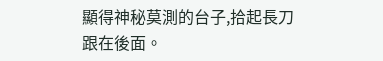顯得神秘莫測的台子,拾起長刀跟在後面。